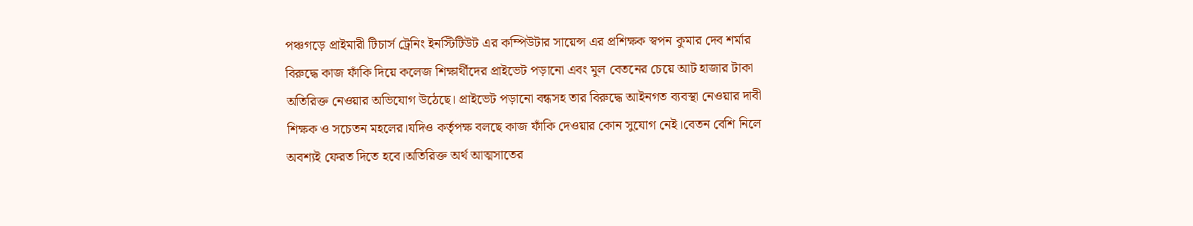পঞ্চগড়ে প্রাইমারী টিচার্স ট্রেনিং ইনস্টিটিউট এর কম্পিউটার সায়েন্স এর প্রশিক্ষক স্বপন কুমার দেব শর্মার বিরুদ্ধে কাজ ফাঁকি দিয়ে কলেজ শিক্ষার্থীদের প্রাইভেট পড়ানো এবং মুল বেতনের চেয়ে আট হাজার টাকা অতিরিক্ত নেওয়ার অভিযোগ উঠেছে। প্রাইভেট পড়ানো বন্ধসহ তার বিরুদ্ধে আইনগত ব্যবস্থা নেওয়ার দাবী শিক্ষক ও সচেতন মহলের।যদিও কর্তৃপক্ষ বলছে কাজ ফাঁকি দেওয়ার কোন সুযোগ নেই।বেতন বেশি নিলে অবশ্যই ফেরত দিতে হবে।অতিরিক্ত অর্থ আত্মসাতের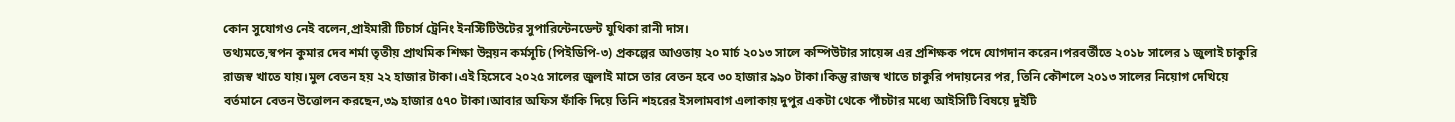কোন সুযোগও নেই বলেন,প্রাইমারী টিচার্স ট্রেনিং ইনস্টিটিউটের সুপারিন্টেনডেন্ট যুথিকা রানী দাস।
তথ্যমতে,স্বপন কুমার দেব শর্মা তৃতীয় প্রাথমিক শিক্ষা উন্নয়ন কর্মসূচি (পিইডিপি-৩) প্রকল্পের আওতায় ২০ মার্চ ২০১৩ সালে কম্পিউটার সায়েন্স এর প্রশিক্ষক পদে যোগদান করেন।পরবর্তীতে ২০১৮ সালের ১ জুলাই চাকুরি রাজস্ব খাতে যায়।মুল বেতন হয় ২২ হাজার টাকা।এই হিসেবে ২০২৫ সালের জুলাই মাসে তার বেতন হবে ৩০ হাজার ৯৯০ টাকা।কিন্তু রাজস্ব খাতে চাকুরি পদায়নের পর, তিনি কৌশলে ২০১৩ সালের নিয়োগ দেখিয়ে বর্তমানে বেতন উত্তোলন করছেন,৩৯ হাজার ৫৭০ টাকা।আবার অফিস ফাঁকি দিয়ে তিনি শহরের ইসলামবাগ এলাকায় দুপুর একটা থেকে পাঁচটার মধ্যে আইসিটি বিষয়ে দুইটি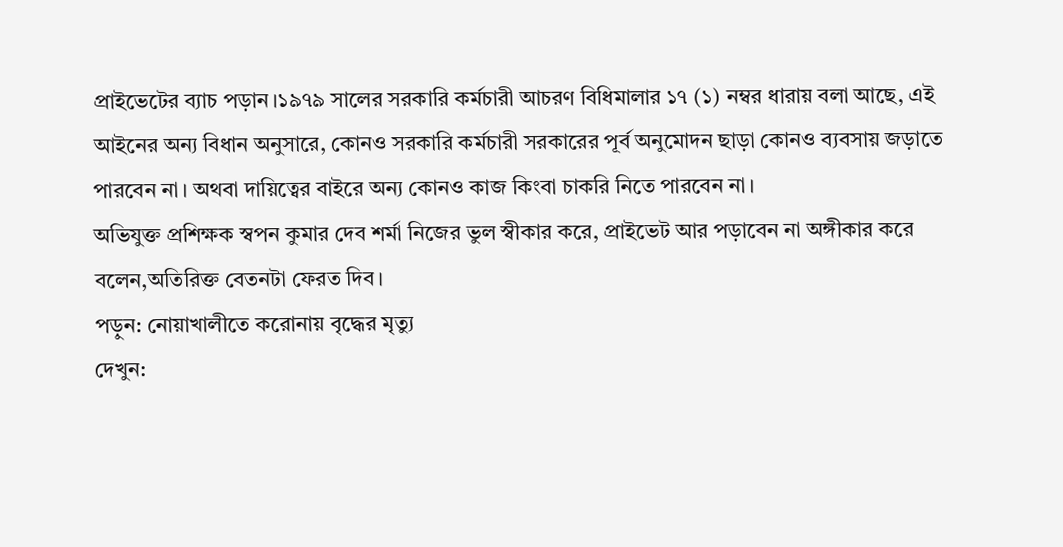প্রাইভেটের ব্যাচ পড়ান।১৯৭৯ সালের সরকারি কর্মচারী আচরণ বিধিমালার ১৭ (১) নম্বর ধারায় বলা আছে, এই আইনের অন্য বিধান অনুসারে, কোনও সরকারি কর্মচারী সরকারের পূর্ব অনুমোদন ছাড়া কোনও ব্যবসায় জড়াতে পারবেন না। অথবা দায়িত্বের বাইরে অন্য কোনও কাজ কিংবা চাকরি নিতে পারবেন না।
অভিযুক্ত প্রশিক্ষক স্বপন কুমার দেব শর্মা নিজের ভুল স্বীকার করে, প্রাইভেট আর পড়াবেন না অঙ্গীকার করে বলেন,অতিরিক্ত বেতনটা ফেরত দিব।
পড়ুন: নোয়াখালীতে করোনায় বৃদ্ধের মৃত্যু
দেখুন: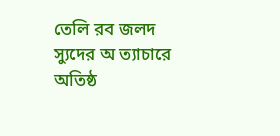তেলি রব জলদ স্যুদের অ ত্যাচারে অতিষ্ঠ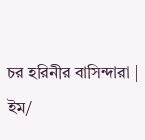চর হরিনীর বাসিন্দারা |
ইম/